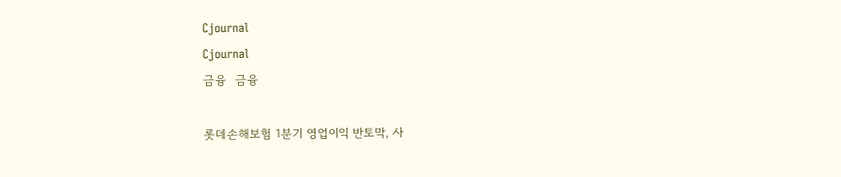Cjournal
Cjournal
금융  금융

롯데손해보험 1분기 영업이익 반토막, 사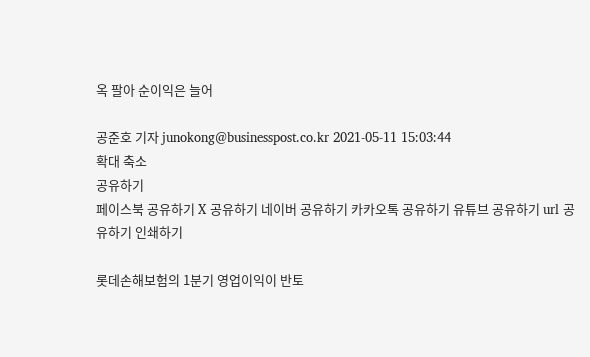옥 팔아 순이익은 늘어

공준호 기자 junokong@businesspost.co.kr 2021-05-11 15:03:44
확대 축소
공유하기
페이스북 공유하기 X 공유하기 네이버 공유하기 카카오톡 공유하기 유튜브 공유하기 url 공유하기 인쇄하기

롯데손해보험의 1분기 영업이익이 반토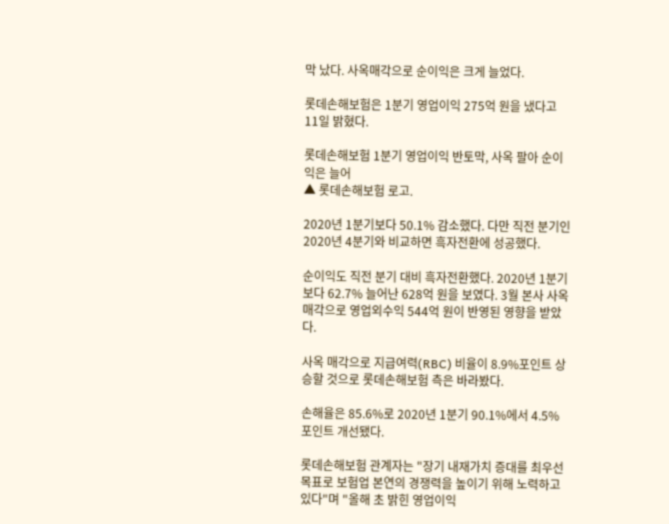막 났다. 사옥매각으로 순이익은 크게 늘었다.

롯데손해보험은 1분기 영업이익 275억 원을 냈다고 11일 밝혔다.

롯데손해보험 1분기 영업이익 반토막, 사옥 팔아 순이익은 늘어
▲ 롯데손해보험 로고.

2020년 1분기보다 50.1% 감소했다. 다만 직전 분기인 2020년 4분기와 비교하면 흑자전환에 성공했다.

순이익도 직전 분기 대비 흑자전환했다. 2020년 1분기보다 62.7% 늘어난 628억 원을 보였다. 3월 본사 사옥 매각으로 영업외수익 544억 원이 반영된 영향을 받았다.

사옥 매각으로 지급여력(RBC) 비율이 8.9%포인트 상승할 것으로 롯데손해보험 측은 바라봤다.

손해율은 85.6%로 2020년 1분기 90.1%에서 4.5%포인트 개선됐다.

롯데손해보험 관계자는 "장기 내재가치 증대를 최우선 목표로 보험업 본연의 경쟁력을 높이기 위해 노력하고 있다"며 "올해 초 밝힌 영업이익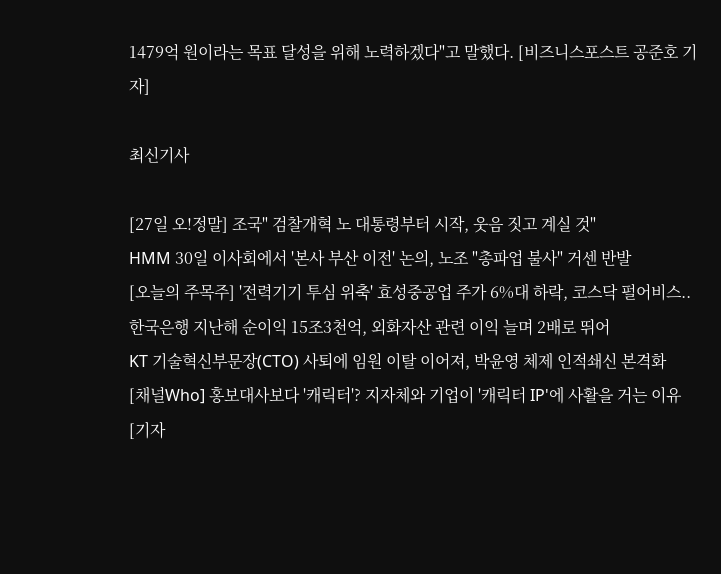1479억 원이라는 목표 달성을 위해 노력하겠다"고 말했다. [비즈니스포스트 공준호 기자]

최신기사

[27일 오!정말] 조국" 검찰개혁 노 대통령부터 시작, 웃음 짓고 계실 것"
HMM 30일 이사회에서 '본사 부산 이전' 논의, 노조 "총파업 불사" 거센 반발
[오늘의 주목주] '전력기기 투심 위축' 효성중공업 주가 6%대 하락, 코스닥 펄어비스..
한국은행 지난해 순이익 15조3천억, 외화자산 관련 이익 늘며 2배로 뛰어
KT 기술혁신부문장(CTO) 사퇴에 임원 이탈 이어져, 박윤영 체제 인적쇄신 본격화
[채널Who] 홍보대사보다 '캐릭터'? 지자체와 기업이 '캐릭터 IP'에 사활을 거는 이유
[기자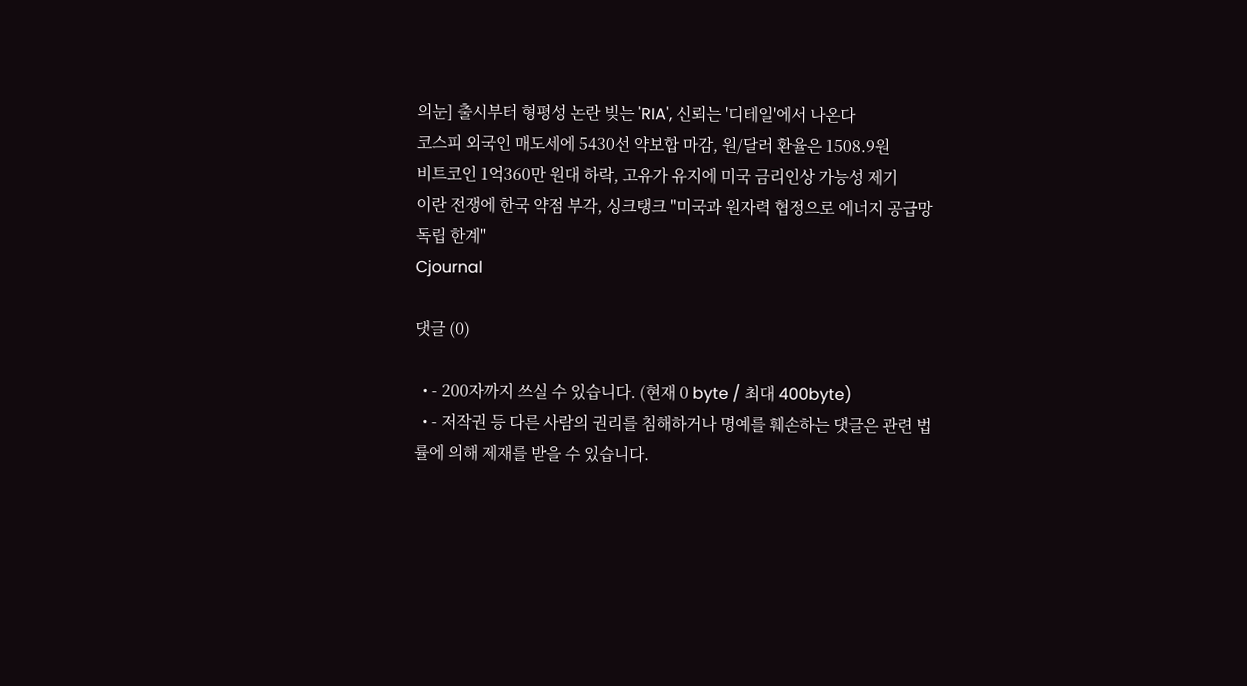의눈] 출시부터 형평성 논란 빚는 'RIA', 신뢰는 '디테일'에서 나온다
코스피 외국인 매도세에 5430선 약보합 마감, 원/달러 환율은 1508.9원
비트코인 1억360만 원대 하락, 고유가 유지에 미국 금리인상 가능성 제기
이란 전쟁에 한국 약점 부각, 싱크탱크 "미국과 원자력 협정으로 에너지 공급망 독립 한계"
Cjournal

댓글 (0)

  • - 200자까지 쓰실 수 있습니다. (현재 0 byte / 최대 400byte)
  • - 저작권 등 다른 사람의 권리를 침해하거나 명예를 훼손하는 댓글은 관련 법률에 의해 제재를 받을 수 있습니다.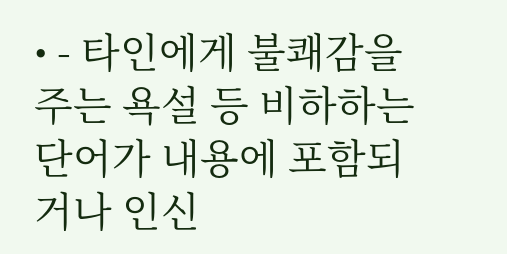• - 타인에게 불쾌감을 주는 욕설 등 비하하는 단어가 내용에 포함되거나 인신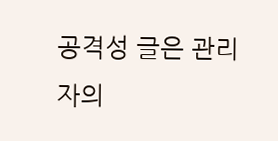공격성 글은 관리자의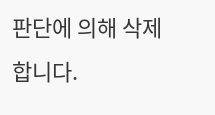판단에 의해 삭제 합니다.